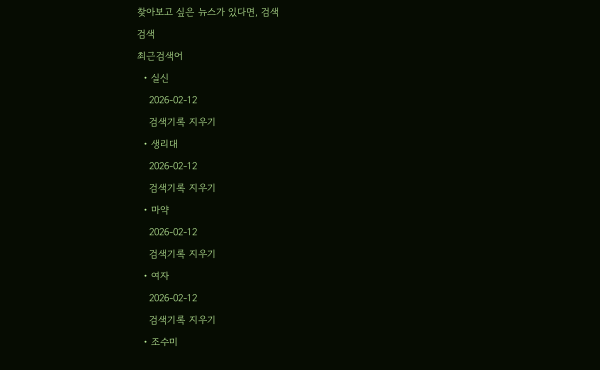찾아보고 싶은 뉴스가 있다면, 검색
검색
최근검색어
  • 실신
    2026-02-12
    검색기록 지우기
  • 생리대
    2026-02-12
    검색기록 지우기
  • 마약
    2026-02-12
    검색기록 지우기
  • 여자
    2026-02-12
    검색기록 지우기
  • 조수미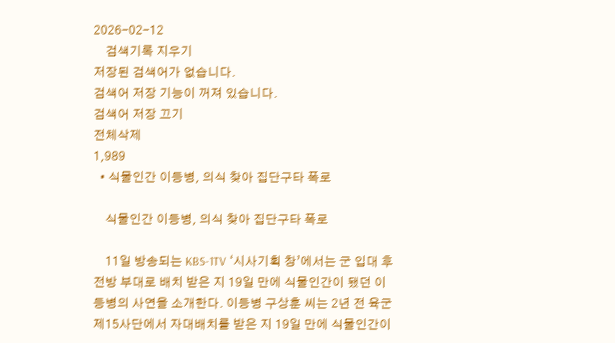2026-02-12
    검색기록 지우기
저장된 검색어가 없습니다.
검색어 저장 기능이 꺼져 있습니다.
검색어 저장 끄기
전체삭제
1,989
  • 식물인간 이등병, 의식 찾아 집단구타 폭로

    식물인간 이등병, 의식 찾아 집단구타 폭로

    11일 방송되는 KBS-1TV ‘시사기획 창’에서는 군 입대 후 전방 부대로 배치 받은 지 19일 만에 식물인간이 됐던 이등병의 사연을 소개한다. 이등병 구상훈 씨는 2년 전 육군 제15사단에서 자대배치를 받은 지 19일 만에 식물인간이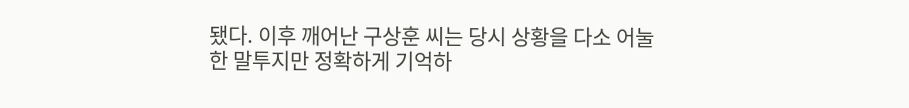됐다. 이후 깨어난 구상훈 씨는 당시 상황을 다소 어눌한 말투지만 정확하게 기억하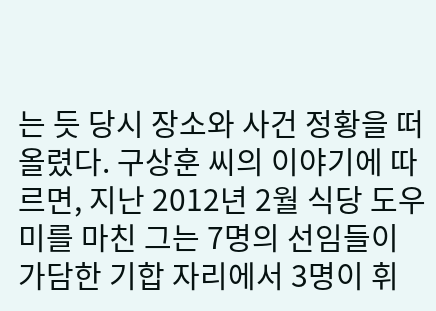는 듯 당시 장소와 사건 정황을 떠올렸다. 구상훈 씨의 이야기에 따르면, 지난 2012년 2월 식당 도우미를 마친 그는 7명의 선임들이 가담한 기합 자리에서 3명이 휘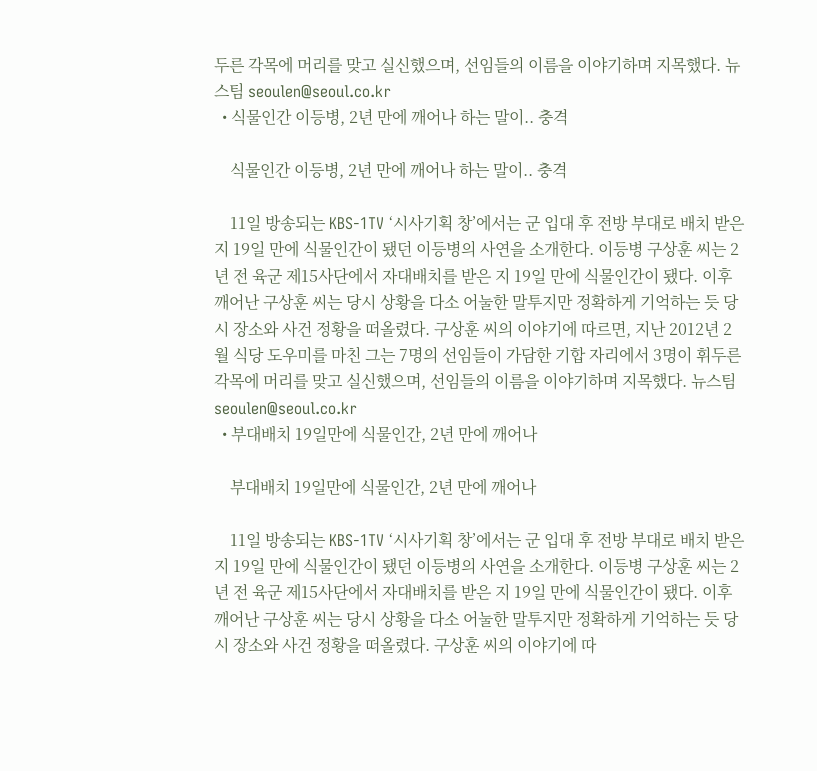두른 각목에 머리를 맞고 실신했으며, 선임들의 이름을 이야기하며 지목했다. 뉴스팀 seoulen@seoul.co.kr
  • 식물인간 이등병, 2년 만에 깨어나 하는 말이.. 충격

    식물인간 이등병, 2년 만에 깨어나 하는 말이.. 충격

    11일 방송되는 KBS-1TV ‘시사기획 창’에서는 군 입대 후 전방 부대로 배치 받은 지 19일 만에 식물인간이 됐던 이등병의 사연을 소개한다. 이등병 구상훈 씨는 2년 전 육군 제15사단에서 자대배치를 받은 지 19일 만에 식물인간이 됐다. 이후 깨어난 구상훈 씨는 당시 상황을 다소 어눌한 말투지만 정확하게 기억하는 듯 당시 장소와 사건 정황을 떠올렸다. 구상훈 씨의 이야기에 따르면, 지난 2012년 2월 식당 도우미를 마친 그는 7명의 선임들이 가담한 기합 자리에서 3명이 휘두른 각목에 머리를 맞고 실신했으며, 선임들의 이름을 이야기하며 지목했다. 뉴스팀 seoulen@seoul.co.kr
  • 부대배치 19일만에 식물인간, 2년 만에 깨어나

    부대배치 19일만에 식물인간, 2년 만에 깨어나

    11일 방송되는 KBS-1TV ‘시사기획 창’에서는 군 입대 후 전방 부대로 배치 받은 지 19일 만에 식물인간이 됐던 이등병의 사연을 소개한다. 이등병 구상훈 씨는 2년 전 육군 제15사단에서 자대배치를 받은 지 19일 만에 식물인간이 됐다. 이후 깨어난 구상훈 씨는 당시 상황을 다소 어눌한 말투지만 정확하게 기억하는 듯 당시 장소와 사건 정황을 떠올렸다. 구상훈 씨의 이야기에 따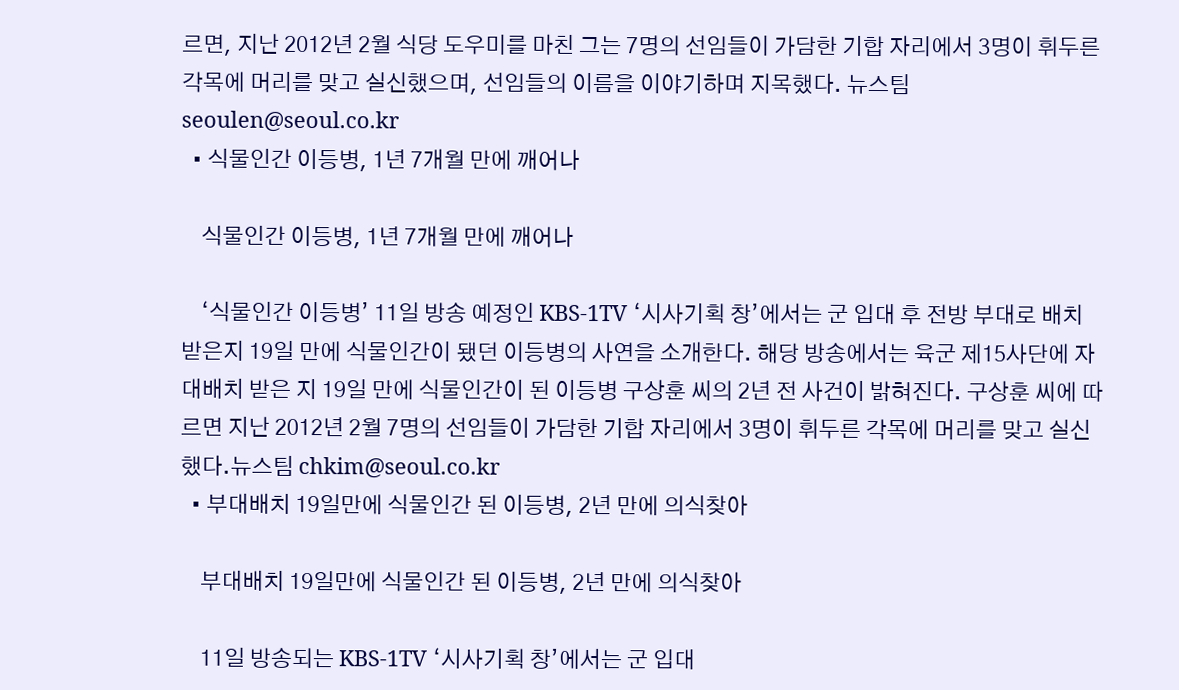르면, 지난 2012년 2월 식당 도우미를 마친 그는 7명의 선임들이 가담한 기합 자리에서 3명이 휘두른 각목에 머리를 맞고 실신했으며, 선임들의 이름을 이야기하며 지목했다. 뉴스팀 seoulen@seoul.co.kr
  • 식물인간 이등병, 1년 7개월 만에 깨어나

    식물인간 이등병, 1년 7개월 만에 깨어나

    ‘식물인간 이등병’ 11일 방송 예정인 KBS-1TV ‘시사기획 창’에서는 군 입대 후 전방 부대로 배치 받은지 19일 만에 식물인간이 됐던 이등병의 사연을 소개한다. 해당 방송에서는 육군 제15사단에 자대배치 받은 지 19일 만에 식물인간이 된 이등병 구상훈 씨의 2년 전 사건이 밝혀진다. 구상훈 씨에 따르면 지난 2012년 2월 7명의 선임들이 가담한 기합 자리에서 3명이 휘두른 각목에 머리를 맞고 실신했다.뉴스팀 chkim@seoul.co.kr
  • 부대배치 19일만에 식물인간 된 이등병, 2년 만에 의식찾아

    부대배치 19일만에 식물인간 된 이등병, 2년 만에 의식찾아

    11일 방송되는 KBS-1TV ‘시사기획 창’에서는 군 입대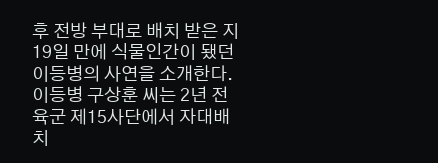후 전방 부대로 배치 받은 지 19일 만에 식물인간이 됐던 이등병의 사연을 소개한다. 이등병 구상훈 씨는 2년 전 육군 제15사단에서 자대배치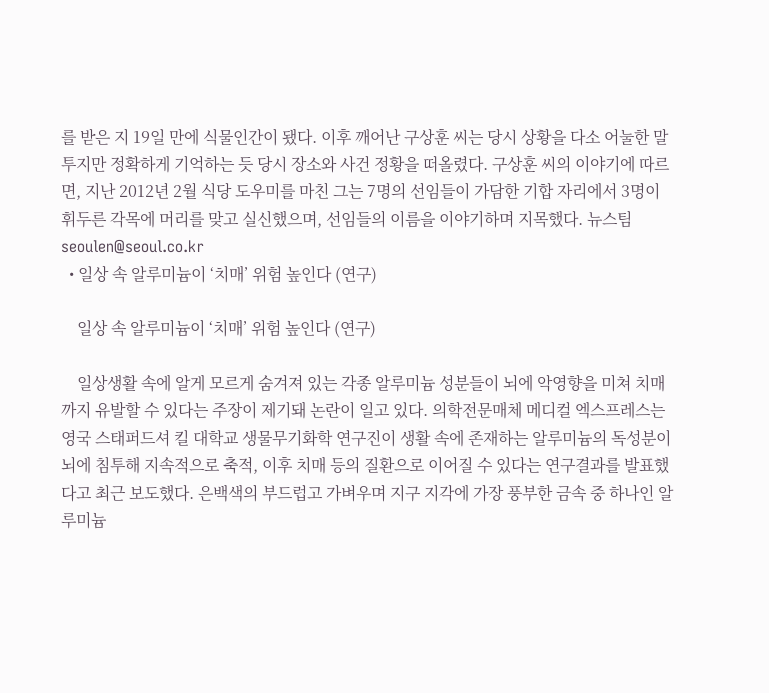를 받은 지 19일 만에 식물인간이 됐다. 이후 깨어난 구상훈 씨는 당시 상황을 다소 어눌한 말투지만 정확하게 기억하는 듯 당시 장소와 사건 정황을 떠올렸다. 구상훈 씨의 이야기에 따르면, 지난 2012년 2월 식당 도우미를 마친 그는 7명의 선임들이 가담한 기합 자리에서 3명이 휘두른 각목에 머리를 맞고 실신했으며, 선임들의 이름을 이야기하며 지목했다. 뉴스팀 seoulen@seoul.co.kr
  • 일상 속 알루미늄이 ‘치매’ 위험 높인다 (연구)

    일상 속 알루미늄이 ‘치매’ 위험 높인다 (연구)

    일상생활 속에 알게 모르게 숨겨져 있는 각종 알루미늄 성분들이 뇌에 악영향을 미쳐 치매까지 유발할 수 있다는 주장이 제기돼 논란이 일고 있다. 의학전문매체 메디컬 엑스프레스는 영국 스태퍼드셔 킬 대학교 생물무기화학 연구진이 생활 속에 존재하는 알루미늄의 독성분이 뇌에 침투해 지속적으로 축적, 이후 치매 등의 질환으로 이어질 수 있다는 연구결과를 발표했다고 최근 보도했다. 은백색의 부드럽고 가벼우며 지구 지각에 가장 풍부한 금속 중 하나인 알루미늄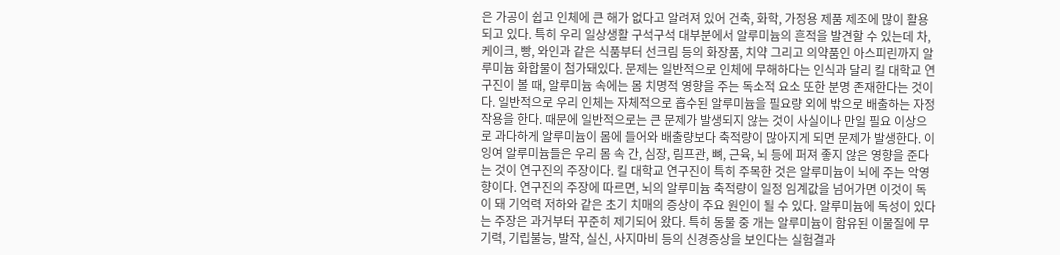은 가공이 쉽고 인체에 큰 해가 없다고 알려져 있어 건축, 화학, 가정용 제품 제조에 많이 활용되고 있다. 특히 우리 일상생활 구석구석 대부분에서 알루미늄의 흔적을 발견할 수 있는데 차, 케이크, 빵, 와인과 같은 식품부터 선크림 등의 화장품, 치약 그리고 의약품인 아스피린까지 알루미늄 화합물이 첨가돼있다. 문제는 일반적으로 인체에 무해하다는 인식과 달리 킬 대학교 연구진이 볼 때, 알루미늄 속에는 몸 치명적 영향을 주는 독소적 요소 또한 분명 존재한다는 것이다. 일반적으로 우리 인체는 자체적으로 흡수된 알루미늄을 필요량 외에 밖으로 배출하는 자정 작용을 한다. 때문에 일반적으로는 큰 문제가 발생되지 않는 것이 사실이나 만일 필요 이상으로 과다하게 알루미늄이 몸에 들어와 배출량보다 축적량이 많아지게 되면 문제가 발생한다. 이 잉여 알루미늄들은 우리 몸 속 간, 심장, 림프관, 뼈, 근육, 뇌 등에 퍼져 좋지 않은 영향을 준다는 것이 연구진의 주장이다. 킬 대학교 연구진이 특히 주목한 것은 알루미늄이 뇌에 주는 악영향이다. 연구진의 주장에 따르면, 뇌의 알루미늄 축적량이 일정 임계값을 넘어가면 이것이 독이 돼 기억력 저하와 같은 초기 치매의 증상이 주요 원인이 될 수 있다. 알루미늄에 독성이 있다는 주장은 과거부터 꾸준히 제기되어 왔다. 특히 동물 중 개는 알루미늄이 함유된 이물질에 무기력, 기립불능, 발작, 실신, 사지마비 등의 신경증상을 보인다는 실험결과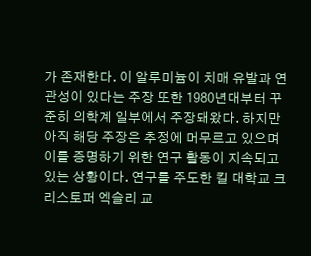가 존재한다. 이 알루미늄이 치매 유발과 연관성이 있다는 주장 또한 1980년대부터 꾸준히 의학계 일부에서 주장돼왔다. 하지만 아직 해당 주장은 추정에 머무르고 있으며 이를 증명하기 위한 연구 활동이 지속되고 있는 상황이다. 연구를 주도한 킬 대학교 크리스토퍼 엑슬리 교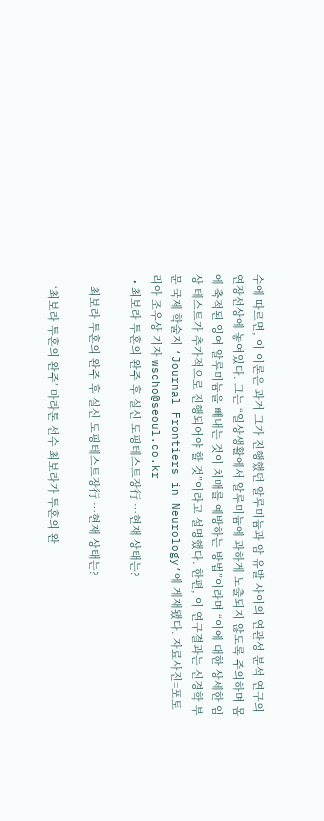수에 따르면, 이 이론은 과거 그가 진행했던 알루미늄과 암 유발 사이의 연관성 분석 연구의 연장선상에 놓여있다. 그는 “일상생활에서 알루미늄에 과하게 노출되지 않도록 주의하며 몸에 축적된 잉여 알루미늄을 빼내는 것이 치매를 예방하는 방법”이라며 “이에 대한 상세한 임상 테스트가 추가적으로 진행되어야 할 것”이라고 설명했다. 한편, 이 연구결과는 신경학 부문 국제 학술지 ‘Journal Frontiers in Neurology’에 게재됐다. 자료사진=포토리아 조우상 기자 wscho@seoul.co.kr
  • 최보라 투혼의 완주 후 실신 도핑테스트장行 …현재 상태는?

    최보라 투혼의 완주 후 실신 도핑테스트장行 …현재 상태는?

    ‘최보라 투혼의 완주’ 마라톤 선수 최보라가 투혼의 완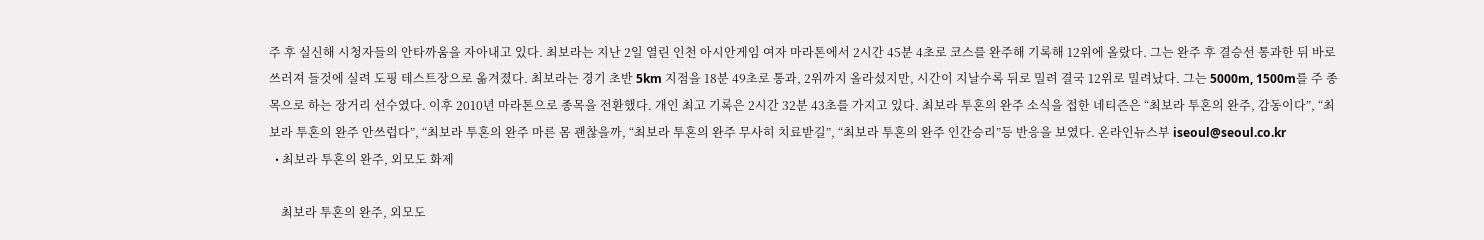주 후 실신해 시청자들의 안타까움을 자아내고 있다. 최보라는 지난 2일 열린 인천 아시안게임 여자 마라톤에서 2시간 45분 4초로 코스를 완주해 기록해 12위에 올랐다. 그는 완주 후 결승선 통과한 뒤 바로 쓰러져 들것에 실려 도핑 테스트장으로 옮겨졌다. 최보라는 경기 초반 5km 지점을 18분 49초로 통과, 2위까지 올라섰지만, 시간이 지날수록 뒤로 밀려 결국 12위로 밀려났다. 그는 5000m, 1500m를 주 종목으로 하는 장거리 선수였다. 이후 2010년 마라톤으로 종목을 전환했다. 개인 최고 기록은 2시간 32분 43초를 가지고 있다. 최보라 투혼의 완주 소식을 접한 네티즌은 “최보라 투혼의 완주, 감동이다”, “최보라 투혼의 완주 안쓰럽다”, “최보라 투혼의 완주 마른 몸 괜찮을까, “최보라 투혼의 완주 무사히 치료받길”, “최보라 투혼의 완주 인간승리”등 반응을 보였다. 온라인뉴스부 iseoul@seoul.co.kr
  • 최보라 투혼의 완주, 외모도 화제

    최보라 투혼의 완주, 외모도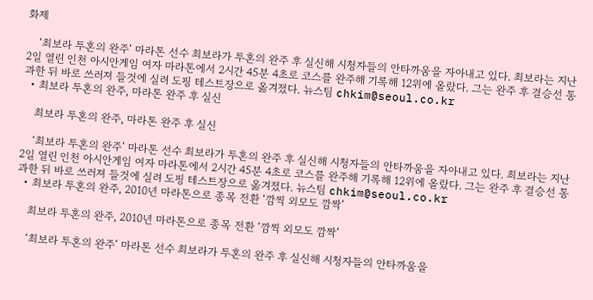화제

    ‘최보라 투혼의 완주’ 마라톤 선수 최보라가 투혼의 완주 후 실신해 시청자들의 안타까움을 자아내고 있다. 최보라는 지난 2일 열린 인천 아시안게임 여자 마라톤에서 2시간 45분 4초로 코스를 완주해 기록해 12위에 올랐다. 그는 완주 후 결승선 통과한 뒤 바로 쓰러져 들것에 실려 도핑 테스트장으로 옮겨졌다. 뉴스팀 chkim@seoul.co.kr
  • 최보라 투혼의 완주, 마라톤 완주 후 실신

    최보라 투혼의 완주, 마라톤 완주 후 실신

    ‘최보라 투혼의 완주’ 마라톤 선수 최보라가 투혼의 완주 후 실신해 시청자들의 안타까움을 자아내고 있다. 최보라는 지난 2일 열린 인천 아시안게임 여자 마라톤에서 2시간 45분 4초로 코스를 완주해 기록해 12위에 올랐다. 그는 완주 후 결승선 통과한 뒤 바로 쓰러져 들것에 실려 도핑 테스트장으로 옮겨졌다. 뉴스팀 chkim@seoul.co.kr
  • 최보라 투혼의 완주, 2010년 마라톤으로 종목 전환 ‘깜찍 외모도 깜짝’

    최보라 투혼의 완주, 2010년 마라톤으로 종목 전환 ‘깜찍 외모도 깜짝’

    ‘최보라 투혼의 완주’ 마라톤 선수 최보라가 투혼의 완주 후 실신해 시청자들의 안타까움을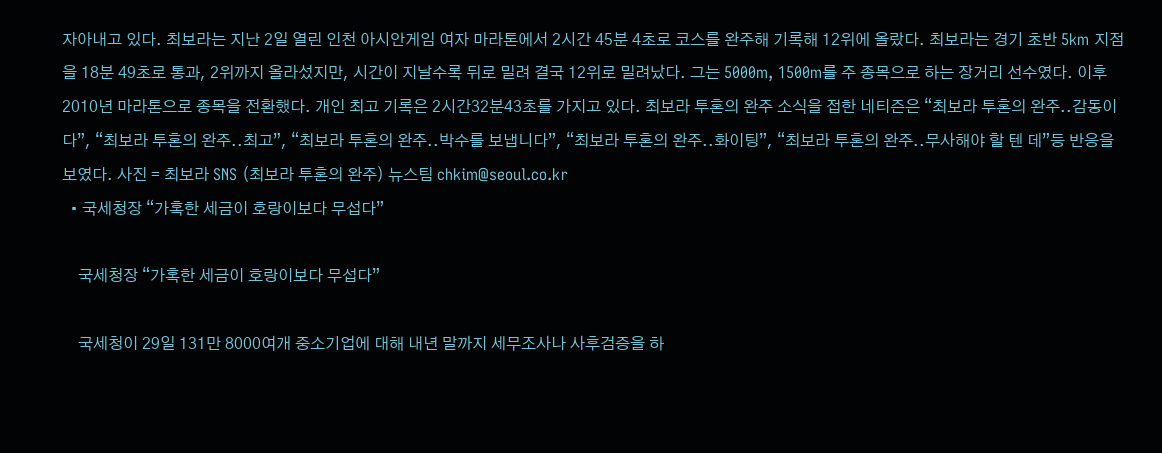자아내고 있다. 최보라는 지난 2일 열린 인천 아시안게임 여자 마라톤에서 2시간 45분 4초로 코스를 완주해 기록해 12위에 올랐다. 최보라는 경기 초반 5km 지점을 18분 49초로 통과, 2위까지 올라섰지만, 시간이 지날수록 뒤로 밀려 결국 12위로 밀려났다. 그는 5000m, 1500m를 주 종목으로 하는 장거리 선수였다. 이후 2010년 마라톤으로 종목을 전환했다. 개인 최고 기록은 2시간32분43초를 가지고 있다. 최보라 투혼의 완주 소식을 접한 네티즌은 “최보라 투혼의 완주..감동이다”, “최보라 투혼의 완주..최고”, “최보라 투혼의 완주..박수를 보냅니다”, “최보라 투혼의 완주..화이팅”, “최보라 투혼의 완주..무사해야 할 텐 데”등 반응을 보였다. 사진 = 최보라 SNS (최보라 투혼의 완주) 뉴스팀 chkim@seoul.co.kr
  • 국세청장 “가혹한 세금이 호랑이보다 무섭다”

    국세청장 “가혹한 세금이 호랑이보다 무섭다”

    국세청이 29일 131만 8000여개 중소기업에 대해 내년 말까지 세무조사나 사후검증을 하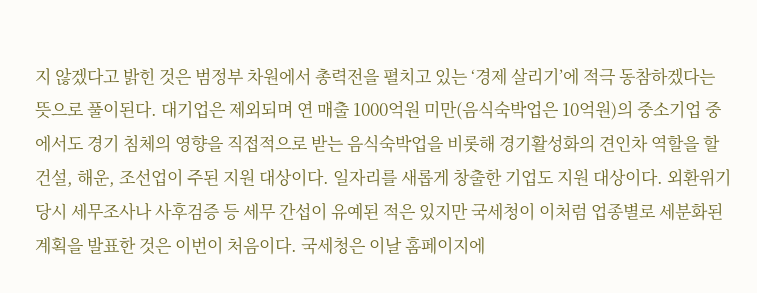지 않겠다고 밝힌 것은 범정부 차원에서 총력전을 펼치고 있는 ‘경제 살리기’에 적극 동참하겠다는 뜻으로 풀이된다. 대기업은 제외되며 연 매출 1000억원 미만(음식숙박업은 10억원)의 중소기업 중에서도 경기 침체의 영향을 직접적으로 받는 음식숙박업을 비롯해 경기활성화의 견인차 역할을 할 건설, 해운, 조선업이 주된 지원 대상이다. 일자리를 새롭게 창출한 기업도 지원 대상이다. 외환위기 당시 세무조사나 사후검증 등 세무 간섭이 유예된 적은 있지만 국세청이 이처럼 업종별로 세분화된 계획을 발표한 것은 이번이 처음이다. 국세청은 이날 홈페이지에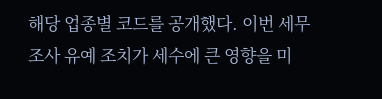해당 업종별 코드를 공개했다. 이번 세무조사 유예 조치가 세수에 큰 영향을 미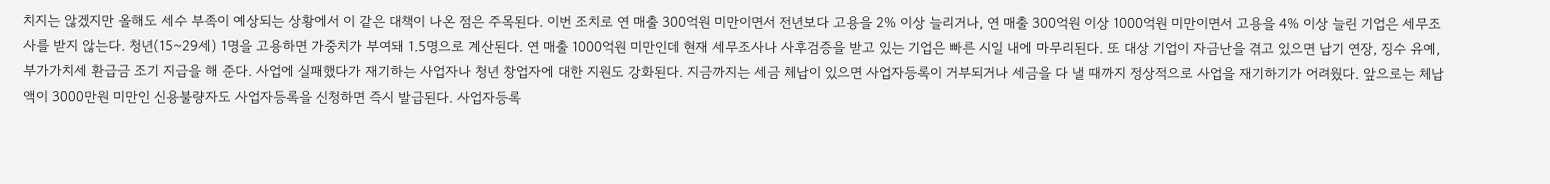치지는 않겠지만 올해도 세수 부족이 예상되는 상황에서 이 같은 대책이 나온 점은 주목된다. 이번 조치로 연 매출 300억원 미만이면서 전년보다 고용을 2% 이상 늘리거나, 연 매출 300억원 이상 1000억원 미만이면서 고용을 4% 이상 늘린 기업은 세무조사를 받지 않는다. 청년(15~29세) 1명을 고용하면 가중치가 부여돼 1.5명으로 계산된다. 연 매출 1000억원 미만인데 현재 세무조사나 사후검증을 받고 있는 기업은 빠른 시일 내에 마무리된다. 또 대상 기업이 자금난을 겪고 있으면 납기 연장, 징수 유예, 부가가치세 환급금 조기 지급을 해 준다. 사업에 실패했다가 재기하는 사업자나 청년 창업자에 대한 지원도 강화된다. 지금까지는 세금 체납이 있으면 사업자등록이 거부되거나 세금을 다 낼 때까지 정상적으로 사업을 재기하기가 어려웠다. 앞으로는 체납액이 3000만원 미만인 신용불량자도 사업자등록을 신청하면 즉시 발급된다. 사업자등록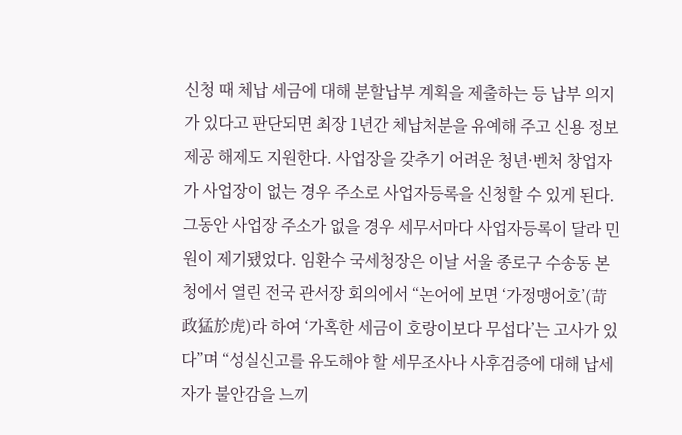신청 때 체납 세금에 대해 분할납부 계획을 제출하는 등 납부 의지가 있다고 판단되면 최장 1년간 체납처분을 유예해 주고 신용 정보 제공 해제도 지원한다. 사업장을 갖추기 어려운 청년·벤처 창업자가 사업장이 없는 경우 주소로 사업자등록을 신청할 수 있게 된다. 그동안 사업장 주소가 없을 경우 세무서마다 사업자등록이 달라 민원이 제기됐었다. 임환수 국세청장은 이날 서울 종로구 수송동 본청에서 열린 전국 관서장 회의에서 “논어에 보면 ‘가정맹어호’(苛政猛於虎)라 하여 ‘가혹한 세금이 호랑이보다 무섭다’는 고사가 있다”며 “성실신고를 유도해야 할 세무조사나 사후검증에 대해 납세자가 불안감을 느끼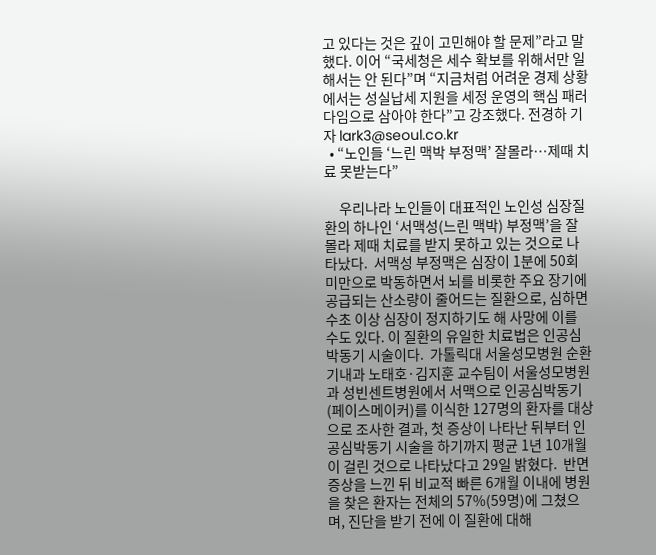고 있다는 것은 깊이 고민해야 할 문제”라고 말했다. 이어 “국세청은 세수 확보를 위해서만 일해서는 안 된다”며 “지금처럼 어려운 경제 상황에서는 성실납세 지원을 세정 운영의 핵심 패러다임으로 삼아야 한다”고 강조했다. 전경하 기자 lark3@seoul.co.kr
  • “노인들 ‘느린 맥박 부정맥’ 잘몰라…제때 치료 못받는다”

     우리나라 노인들이 대표적인 노인성 심장질환의 하나인 ‘서맥성(느린 맥박) 부정맥’을 잘 몰라 제때 치료를 받지 못하고 있는 것으로 나타났다.  서맥성 부정맥은 심장이 1분에 50회 미만으로 박동하면서 뇌를 비롯한 주요 장기에 공급되는 산소량이 줄어드는 질환으로, 심하면 수초 이상 심장이 정지하기도 해 사망에 이를 수도 있다. 이 질환의 유일한 치료법은 인공심박동기 시술이다.  가톨릭대 서울성모병원 순환기내과 노태호·김지훈 교수팀이 서울성모병원과 성빈센트병원에서 서맥으로 인공심박동기(페이스메이커)를 이식한 127명의 환자를 대상으로 조사한 결과, 첫 증상이 나타난 뒤부터 인공심박동기 시술을 하기까지 평균 1년 10개월이 걸린 것으로 나타났다고 29일 밝혔다.  반면 증상을 느낀 뒤 비교적 빠른 6개월 이내에 병원을 찾은 환자는 전체의 57%(59명)에 그쳤으며, 진단을 받기 전에 이 질환에 대해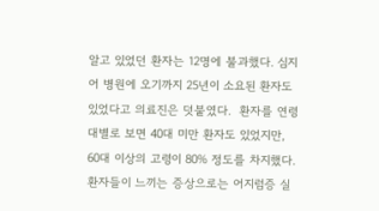알고 있었던 환자는 12명에 불과했다. 심지어 병원에 오기까지 25년이 소요된 환자도 있었다고 의료진은 덧붙였다.  환자를 연령대별로 보면 40대 미만 환자도 있었지만, 60대 이상의 고령이 80% 정도를 차지했다.  환자들이 느끼는 증상으로는 어지럼증 실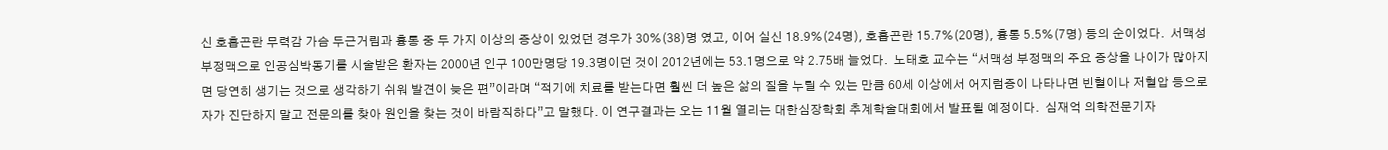신 호흡곤란 무력감 가슴 두근거림과 흉통 중 두 가지 이상의 증상이 있었던 경우가 30%(38)명 였고, 이어 실신 18.9%(24명), 호흡곤란 15.7%(20명), 흉통 5.5%(7명) 등의 순이었다.  서맥성 부정맥으로 인공심박동기를 시술받은 환자는 2000년 인구 100만명당 19.3명이던 것이 2012년에는 53.1명으로 약 2.75배 늘었다.  노태호 교수는 “서맥성 부정맥의 주요 증상을 나이가 많아지면 당연히 생기는 것으로 생각하기 쉬워 발견이 늦은 편”이라며 “적기에 치료를 받는다면 훨씬 더 높은 삶의 질을 누릴 수 있는 만큼 60세 이상에서 어지럼증이 나타나면 빈혈이나 저혈압 등으로 자가 진단하지 말고 전문의를 찾아 원인을 찾는 것이 바람직하다”고 말했다. 이 연구결과는 오는 11월 열리는 대한심장학회 추계학술대회에서 발표될 예정이다.  심재억 의학전문기자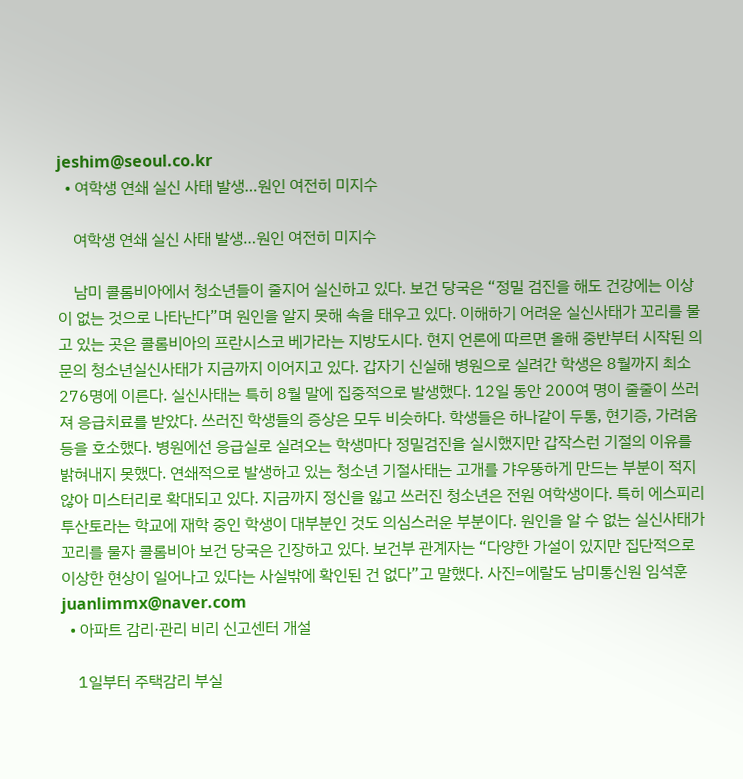jeshim@seoul.co.kr
  • 여학생 연쇄 실신 사태 발생…원인 여전히 미지수

    여학생 연쇄 실신 사태 발생…원인 여전히 미지수

    남미 콜롬비아에서 청소년들이 줄지어 실신하고 있다. 보건 당국은 “정밀 검진을 해도 건강에는 이상이 없는 것으로 나타난다”며 원인을 알지 못해 속을 태우고 있다. 이해하기 어려운 실신사태가 꼬리를 물고 있는 곳은 콜롬비아의 프란시스코 베가라는 지방도시다. 현지 언론에 따르면 올해 중반부터 시작된 의문의 청소년실신사태가 지금까지 이어지고 있다. 갑자기 신실해 병원으로 실려간 학생은 8월까지 최소 276명에 이른다. 실신사태는 특히 8월 말에 집중적으로 발생했다. 12일 동안 200여 명이 줄줄이 쓰러져 응급치료를 받았다. 쓰러진 학생들의 증상은 모두 비슷하다. 학생들은 하나같이 두통, 현기증, 가려움 등을 호소했다. 병원에선 응급실로 실려오는 학생마다 정밀검진을 실시했지만 갑작스런 기절의 이유를 밝혀내지 못했다. 연쇄적으로 발생하고 있는 청소년 기절사태는 고개를 갸우뚱하게 만드는 부분이 적지 않아 미스터리로 확대되고 있다. 지금까지 정신을 잃고 쓰러진 청소년은 전원 여학생이다. 특히 에스피리투산토라는 학교에 재학 중인 학생이 대부분인 것도 의심스러운 부분이다. 원인을 알 수 없는 실신사태가 꼬리를 물자 콜롬비아 보건 당국은 긴장하고 있다. 보건부 관계자는 “다양한 가설이 있지만 집단적으로 이상한 현상이 일어나고 있다는 사실밖에 확인된 건 없다”고 말했다. 사진=에랄도 남미통신원 임석훈 juanlimmx@naver.com
  • 아파트 감리·관리 비리 신고센터 개설

    1일부터 주택감리 부실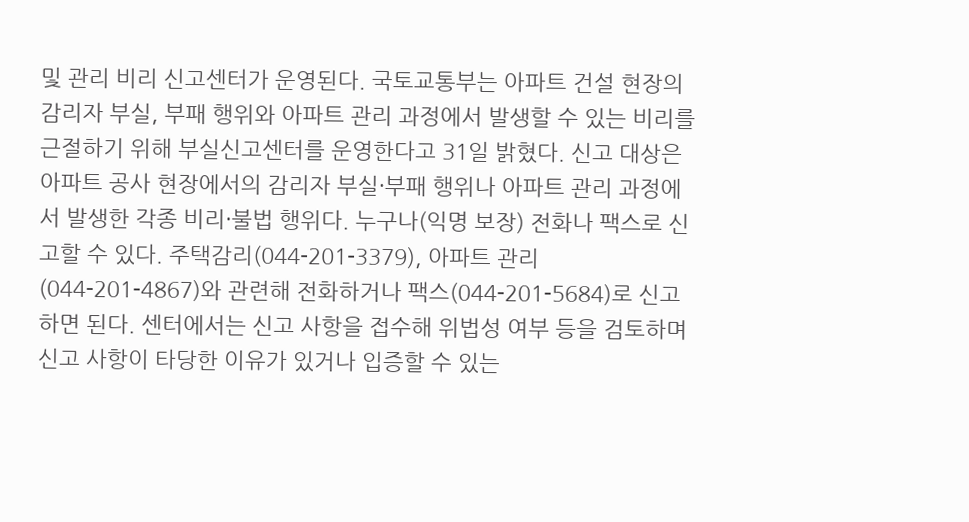및 관리 비리 신고센터가 운영된다. 국토교통부는 아파트 건설 현장의 감리자 부실, 부패 행위와 아파트 관리 과정에서 발생할 수 있는 비리를 근절하기 위해 부실신고센터를 운영한다고 31일 밝혔다. 신고 대상은 아파트 공사 현장에서의 감리자 부실·부패 행위나 아파트 관리 과정에서 발생한 각종 비리·불법 행위다. 누구나(익명 보장) 전화나 팩스로 신고할 수 있다. 주택감리(044-201-3379), 아파트 관리(044-201-4867)와 관련해 전화하거나 팩스(044-201-5684)로 신고하면 된다. 센터에서는 신고 사항을 접수해 위법성 여부 등을 검토하며 신고 사항이 타당한 이유가 있거나 입증할 수 있는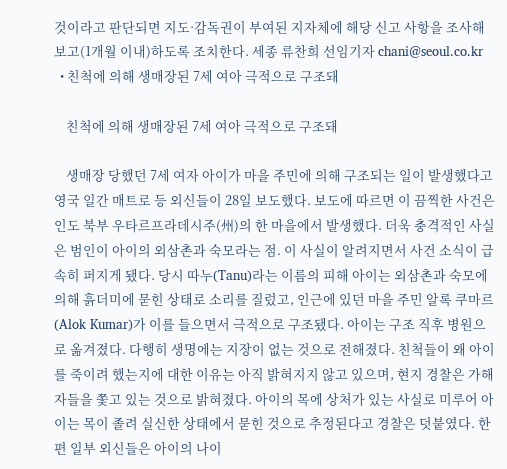것이라고 판단되면 지도·감독권이 부여된 지자체에 해당 신고 사항을 조사해 보고(1개월 이내)하도록 조치한다. 세종 류찬희 선임기자 chani@seoul.co.kr
  • 친척에 의해 생매장된 7세 여아 극적으로 구조돼

    친척에 의해 생매장된 7세 여아 극적으로 구조돼

    생매장 당했던 7세 여자 아이가 마을 주민에 의해 구조되는 일이 발생했다고 영국 일간 매트로 등 외신들이 28일 보도했다. 보도에 따르면 이 끔찍한 사건은 인도 북부 우타르프라데시주(州)의 한 마을에서 발생했다. 더욱 충격적인 사실은 범인이 아이의 외삼촌과 숙모라는 점. 이 사실이 알려지면서 사건 소식이 급속히 퍼지게 됐다. 당시 따누(Tanu)라는 이름의 피해 아이는 외삼촌과 숙모에 의해 흙더미에 묻힌 상태로 소리를 질렀고, 인근에 있던 마을 주민 알록 쿠마르(Alok Kumar)가 이를 들으면서 극적으로 구조됐다. 아이는 구조 직후 병원으로 옮겨졌다. 다행히 생명에는 지장이 없는 것으로 전해졌다. 친척들이 왜 아이를 죽이려 했는지에 대한 이유는 아직 밝혀지지 않고 있으며, 현지 경찰은 가해자들을 쫓고 있는 것으로 밝혀졌다. 아이의 목에 상처가 있는 사실로 미루어 아이는 목이 졸려 실신한 상태에서 묻힌 것으로 추정된다고 경찰은 덧붙였다. 한편 일부 외신들은 아이의 나이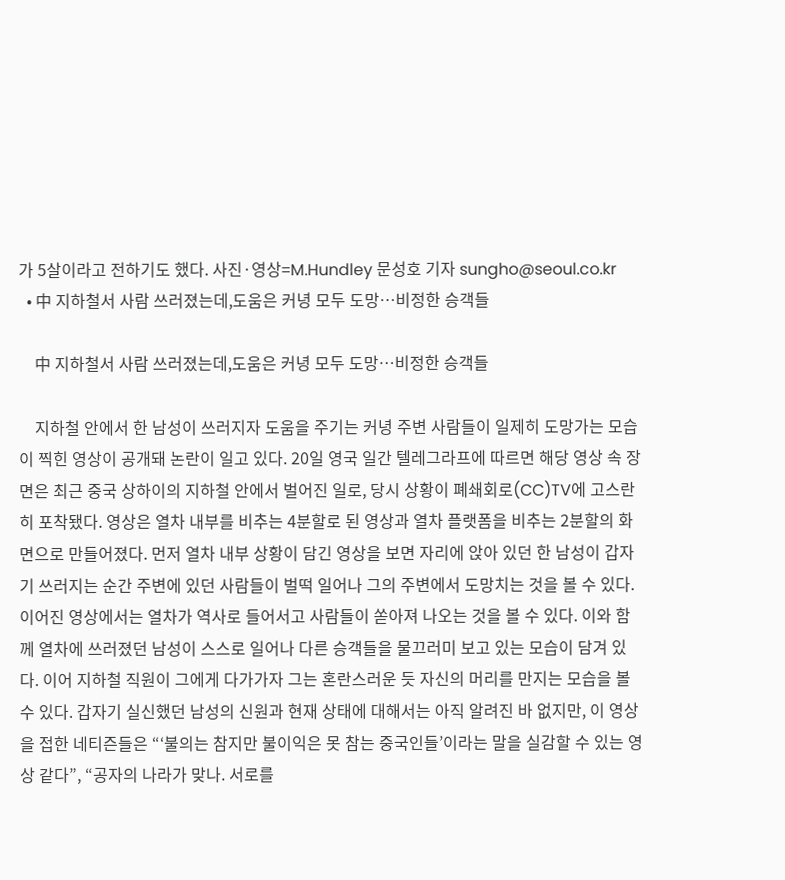가 5살이라고 전하기도 했다. 사진·영상=M.Hundley 문성호 기자 sungho@seoul.co.kr
  • 中 지하철서 사람 쓰러졌는데,도움은 커녕 모두 도망…비정한 승객들

    中 지하철서 사람 쓰러졌는데,도움은 커녕 모두 도망…비정한 승객들

    지하철 안에서 한 남성이 쓰러지자 도움을 주기는 커녕 주변 사람들이 일제히 도망가는 모습이 찍힌 영상이 공개돼 논란이 일고 있다. 20일 영국 일간 텔레그라프에 따르면 해당 영상 속 장면은 최근 중국 상하이의 지하철 안에서 벌어진 일로, 당시 상황이 폐쇄회로(CC)TV에 고스란히 포착됐다. 영상은 열차 내부를 비추는 4분할로 된 영상과 열차 플랫폼을 비추는 2분할의 화면으로 만들어졌다. 먼저 열차 내부 상황이 담긴 영상을 보면 자리에 앉아 있던 한 남성이 갑자기 쓰러지는 순간 주변에 있던 사람들이 벌떡 일어나 그의 주변에서 도망치는 것을 볼 수 있다. 이어진 영상에서는 열차가 역사로 들어서고 사람들이 쏟아져 나오는 것을 볼 수 있다. 이와 함께 열차에 쓰러졌던 남성이 스스로 일어나 다른 승객들을 물끄러미 보고 있는 모습이 담겨 있다. 이어 지하철 직원이 그에게 다가가자 그는 혼란스러운 듯 자신의 머리를 만지는 모습을 볼 수 있다. 갑자기 실신했던 남성의 신원과 현재 상태에 대해서는 아직 알려진 바 없지만, 이 영상을 접한 네티즌들은 “‘불의는 참지만 불이익은 못 참는 중국인들’이라는 말을 실감할 수 있는 영상 같다”, “공자의 나라가 맞나. 서로를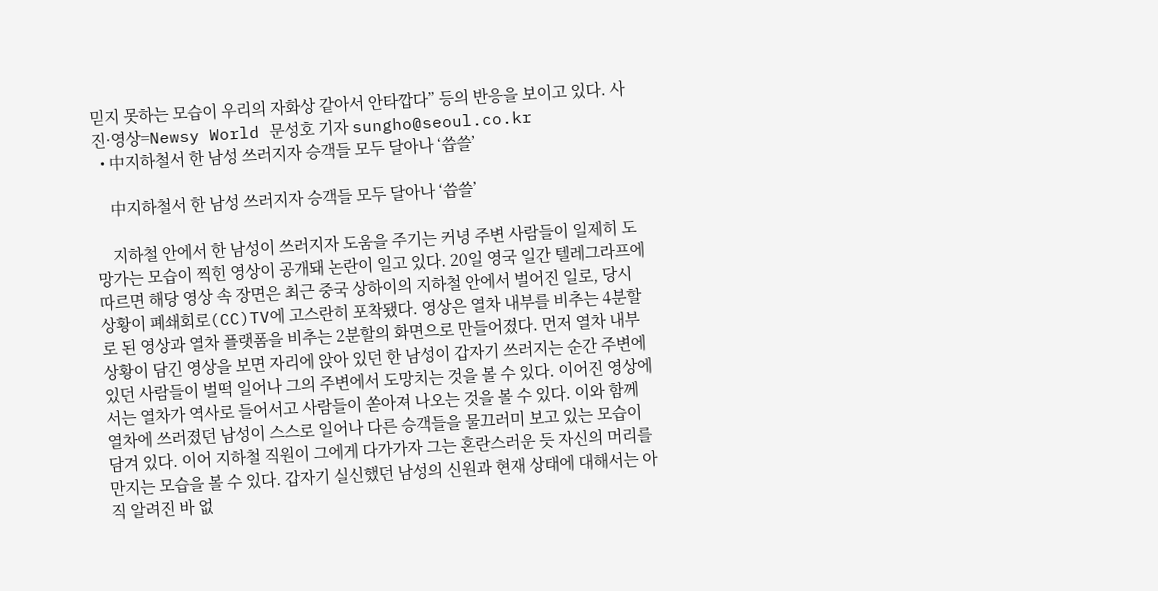믿지 못하는 모습이 우리의 자화상 같아서 안타깝다” 등의 반응을 보이고 있다. 사진·영상=Newsy World 문성호 기자 sungho@seoul.co.kr
  • 中지하철서 한 남성 쓰러지자 승객들 모두 달아나 ‘씁쓸’

    中지하철서 한 남성 쓰러지자 승객들 모두 달아나 ‘씁쓸’

    지하철 안에서 한 남성이 쓰러지자 도움을 주기는 커녕 주변 사람들이 일제히 도망가는 모습이 찍힌 영상이 공개돼 논란이 일고 있다. 20일 영국 일간 텔레그라프에 따르면 해당 영상 속 장면은 최근 중국 상하이의 지하철 안에서 벌어진 일로, 당시 상황이 폐쇄회로(CC)TV에 고스란히 포착됐다. 영상은 열차 내부를 비추는 4분할로 된 영상과 열차 플랫폼을 비추는 2분할의 화면으로 만들어졌다. 먼저 열차 내부 상황이 담긴 영상을 보면 자리에 앉아 있던 한 남성이 갑자기 쓰러지는 순간 주변에 있던 사람들이 벌떡 일어나 그의 주변에서 도망치는 것을 볼 수 있다. 이어진 영상에서는 열차가 역사로 들어서고 사람들이 쏟아져 나오는 것을 볼 수 있다. 이와 함께 열차에 쓰러졌던 남성이 스스로 일어나 다른 승객들을 물끄러미 보고 있는 모습이 담겨 있다. 이어 지하철 직원이 그에게 다가가자 그는 혼란스러운 듯 자신의 머리를 만지는 모습을 볼 수 있다. 갑자기 실신했던 남성의 신원과 현재 상태에 대해서는 아직 알려진 바 없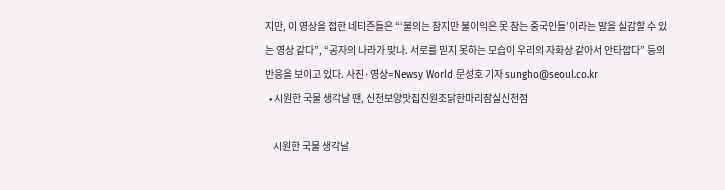지만, 이 영상을 접한 네티즌들은 “‘불의는 참지만 불이익은 못 참는 중국인들’이라는 말을 실감할 수 있는 영상 같다”, “공자의 나라가 맞나. 서로를 믿지 못하는 모습이 우리의 자화상 같아서 안타깝다” 등의 반응을 보이고 있다. 사진·영상=Newsy World 문성호 기자 sungho@seoul.co.kr
  • 시원한 국물 생각날 땐, 신천보양맛집진원조닭한마리잠실신천점

    시원한 국물 생각날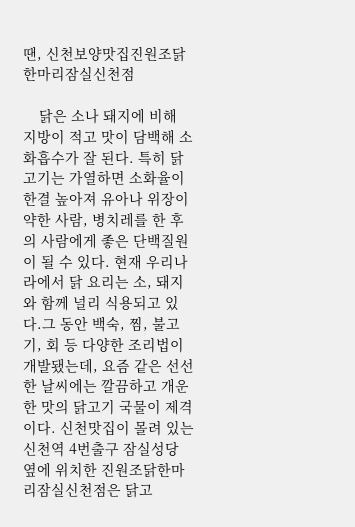땐, 신천보양맛집진원조닭한마리잠실신천점

    닭은 소나 돼지에 비해 지방이 적고 맛이 담백해 소화흡수가 잘 된다. 특히 닭고기는 가열하면 소화율이 한결 높아져 유아나 위장이 약한 사람, 병치레를 한 후의 사람에게 좋은 단백질원이 될 수 있다. 현재 우리나라에서 닭 요리는 소, 돼지와 함께 널리 식용되고 있다.그 동안 백숙, 찜, 불고기, 회 등 다양한 조리법이 개발됐는데, 요즘 같은 선선한 날씨에는 깔끔하고 개운한 맛의 닭고기 국물이 제격이다. 신천맛집이 몰려 있는 신천역 4번출구 잠실성당 옆에 위치한 진원조닭한마리잠실신천점은 닭고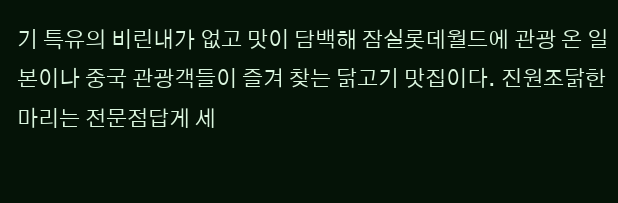기 특유의 비린내가 없고 맛이 담백해 잠실롯데월드에 관광 온 일본이나 중국 관광객들이 즐겨 찾는 닭고기 맛집이다. 진원조닭한마리는 전문점답게 세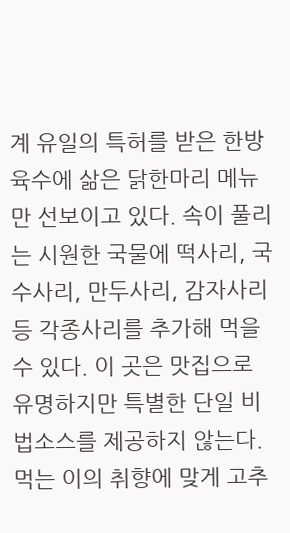계 유일의 특허를 받은 한방육수에 삶은 닭한마리 메뉴만 선보이고 있다. 속이 풀리는 시원한 국물에 떡사리, 국수사리, 만두사리, 감자사리 등 각종사리를 추가해 먹을 수 있다. 이 곳은 맛집으로 유명하지만 특별한 단일 비법소스를 제공하지 않는다.먹는 이의 취향에 맞게 고추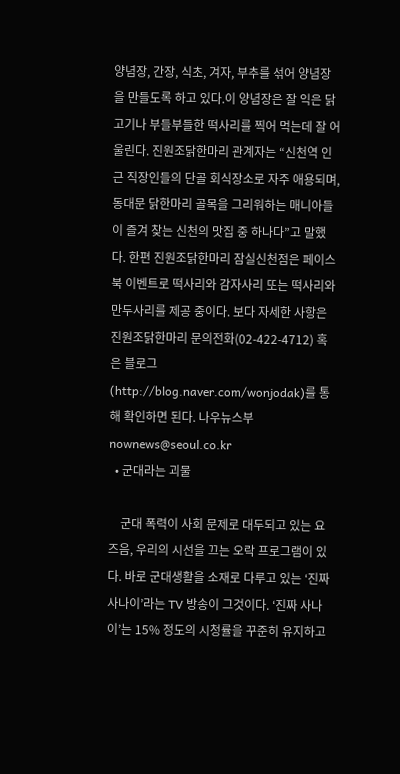양념장, 간장, 식초, 겨자, 부추를 섞어 양념장을 만들도록 하고 있다.이 양념장은 잘 익은 닭고기나 부들부들한 떡사리를 찍어 먹는데 잘 어울린다. 진원조닭한마리 관계자는 “신천역 인근 직장인들의 단골 회식장소로 자주 애용되며, 동대문 닭한마리 골목을 그리워하는 매니아들이 즐겨 찾는 신천의 맛집 중 하나다”고 말했다. 한편 진원조닭한마리 잠실신천점은 페이스북 이벤트로 떡사리와 감자사리 또는 떡사리와 만두사리를 제공 중이다. 보다 자세한 사항은 진원조닭한마리 문의전화(02-422-4712) 혹은 블로그(http://blog.naver.com/wonjodak)를 통해 확인하면 된다. 나우뉴스부 nownews@seoul.co.kr
  • 군대라는 괴물

    군대 폭력이 사회 문제로 대두되고 있는 요즈음, 우리의 시선을 끄는 오락 프로그램이 있다. 바로 군대생활을 소재로 다루고 있는 ‘진짜 사나이’라는 TV 방송이 그것이다. ‘진짜 사나이’는 15% 정도의 시청률을 꾸준히 유지하고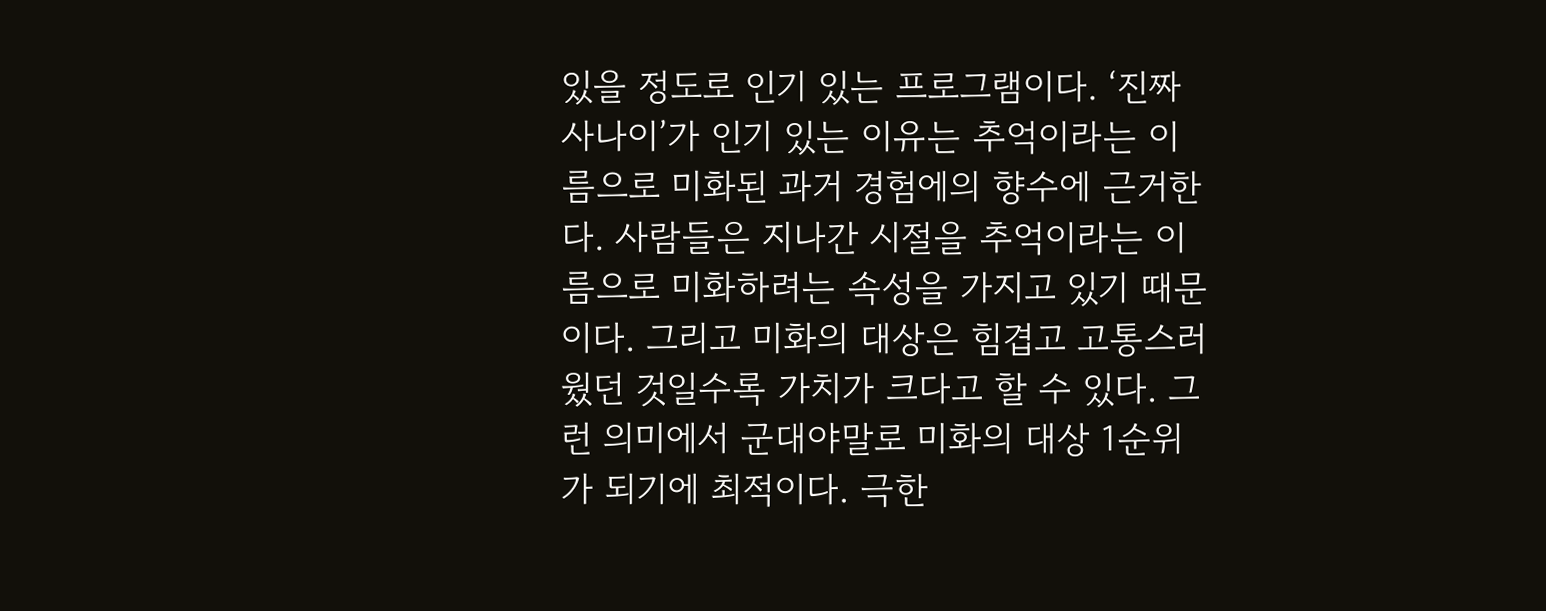있을 정도로 인기 있는 프로그램이다. ‘진짜 사나이’가 인기 있는 이유는 추억이라는 이름으로 미화된 과거 경험에의 향수에 근거한다. 사람들은 지나간 시절을 추억이라는 이름으로 미화하려는 속성을 가지고 있기 때문이다. 그리고 미화의 대상은 힘겹고 고통스러웠던 것일수록 가치가 크다고 할 수 있다. 그런 의미에서 군대야말로 미화의 대상 1순위가 되기에 최적이다. 극한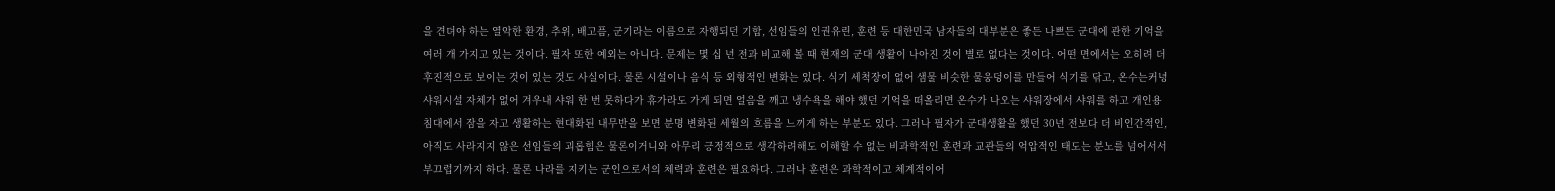을 견뎌야 하는 열악한 환경, 추위, 배고픔, 군기라는 이름으로 자행되던 기합, 선임들의 인권유린, 훈련 등 대한민국 남자들의 대부분은 좋든 나쁘든 군대에 관한 기억을 여러 개 가지고 있는 것이다. 필자 또한 예외는 아니다. 문제는 몇 십 년 전과 비교해 볼 때 현재의 군대 생활이 나아진 것이 별로 없다는 것이다. 어떤 면에서는 오히려 더 후진적으로 보이는 것이 있는 것도 사실이다. 물론 시설이나 음식 등 외형적인 변화는 있다. 식기 세척장이 없어 샘물 비슷한 물웅덩이를 만들어 식기를 닦고, 온수는커녕 샤워시설 자체가 없어 겨우내 샤워 한 번 못하다가 휴가라도 가게 되면 얼음을 깨고 냉수욕을 해야 했던 기억을 떠올리면 온수가 나오는 샤워장에서 샤워를 하고 개인용 침대에서 잠을 자고 생활하는 현대화된 내무반을 보면 분명 변화된 세월의 흐름을 느끼게 하는 부분도 있다. 그러나 필자가 군대생활을 했던 30년 전보다 더 비인간적인, 아직도 사라지지 않은 선임들의 괴롭힘은 물론이거니와 아무리 긍정적으로 생각하려해도 이해할 수 없는 비과학적인 훈련과 교관들의 억압적인 태도는 분노를 넘어서서 부끄럽기까지 하다. 물론 나라를 지키는 군인으로서의 체력과 훈련은 필요하다. 그러나 훈련은 과학적이고 체계적이어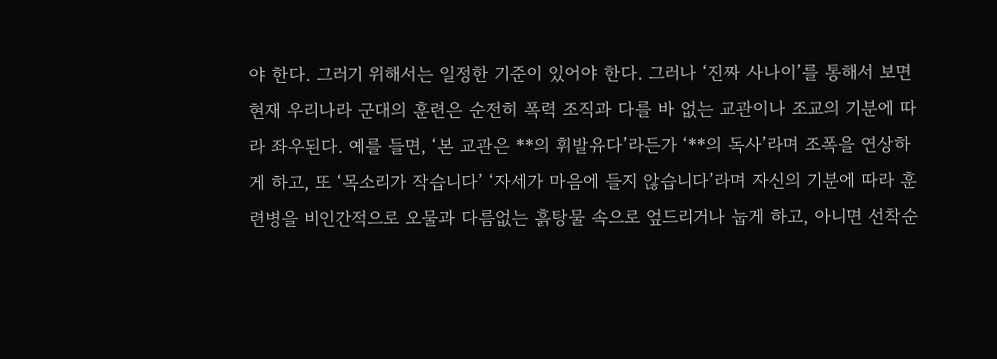야 한다. 그러기 위해서는 일정한 기준이 있어야 한다. 그러나 ‘진짜 사나이’를 통해서 보면 현재 우리나라 군대의 훈련은 순전히 폭력 조직과 다를 바 없는 교관이나 조교의 기분에 따라 좌우된다. 예를 들면, ‘본 교관은 **의 휘발유다’라든가 ‘**의 독사’라며 조폭을 연상하게 하고, 또 ‘목소리가 작습니다’ ‘자세가 마음에 들지 않습니다’라며 자신의 기분에 따라 훈련병을 비인간적으로 오물과 다름없는 흙탕물 속으로 엎드리거나 눕게 하고, 아니면 선착순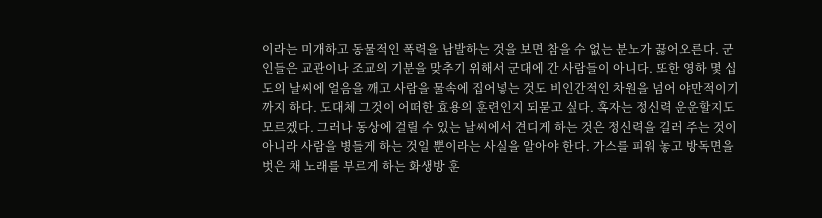이라는 미개하고 동물적인 폭력을 남발하는 것을 보면 참을 수 없는 분노가 끓어오른다. 군인들은 교관이나 조교의 기분을 맞추기 위해서 군대에 간 사람들이 아니다. 또한 영하 몇 십 도의 날씨에 얼음을 깨고 사람을 물속에 집어넣는 것도 비인간적인 차원을 넘어 야만적이기까지 하다. 도대체 그것이 어떠한 효용의 훈련인지 되묻고 싶다. 혹자는 정신력 운운할지도 모르겠다. 그러나 동상에 걸릴 수 있는 날씨에서 견디게 하는 것은 정신력을 길러 주는 것이 아니라 사람을 병들게 하는 것일 뿐이라는 사실을 알아야 한다. 가스를 피워 놓고 방독면을 벗은 채 노래를 부르게 하는 화생방 훈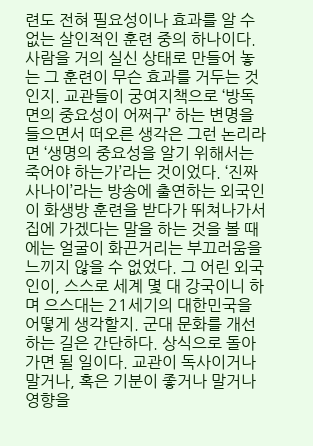련도 전혀 필요성이나 효과를 알 수 없는 살인적인 훈련 중의 하나이다. 사람을 거의 실신 상태로 만들어 놓는 그 훈련이 무슨 효과를 거두는 것인지. 교관들이 궁여지책으로 ‘방독면의 중요성이 어쩌구’ 하는 변명을 들으면서 떠오른 생각은 그런 논리라면 ‘생명의 중요성을 알기 위해서는 죽어야 하는가’라는 것이었다. ‘진짜 사나이’라는 방송에 출연하는 외국인이 화생방 훈련을 받다가 뛰쳐나가서 집에 가겠다는 말을 하는 것을 볼 때에는 얼굴이 화끈거리는 부끄러움을 느끼지 않을 수 없었다. 그 어린 외국인이, 스스로 세계 몇 대 강국이니 하며 으스대는 21세기의 대한민국을 어떻게 생각할지. 군대 문화를 개선하는 길은 간단하다. 상식으로 돌아가면 될 일이다. 교관이 독사이거나 말거나, 혹은 기분이 좋거나 말거나 영향을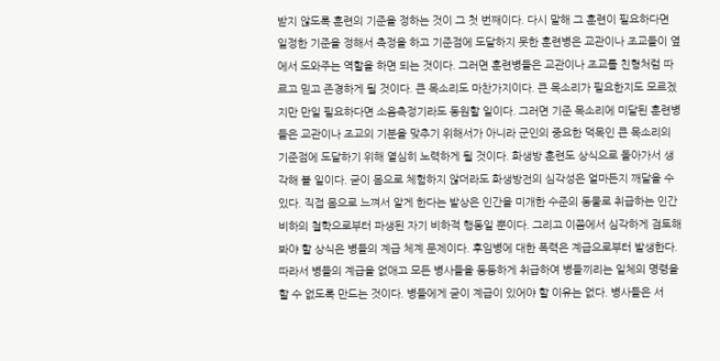받지 않도록 훈련의 기준을 정하는 것이 그 첫 번째이다. 다시 말해 그 훈련이 필요하다면 일정한 기준을 정해서 측정을 하고 기준점에 도달하지 못한 훈련병은 교관이나 조교들이 옆에서 도와주는 역할을 하면 되는 것이다. 그러면 훈련병들은 교관이나 조교를 친형처럼 따르고 믿고 존경하게 될 것이다. 큰 목소리도 마찬가지이다. 큰 목소리가 필요한지도 모르겠지만 만일 필요하다면 소음측정기라도 동원할 일이다. 그러면 기준 목소리에 미달된 훈련병들은 교관이나 조교의 기분을 맞추기 위해서가 아니라 군인의 중요한 덕목인 큰 목소리의 기준점에 도달하기 위해 열심히 노력하게 될 것이다. 화생방 훈련도 상식으로 돌아가서 생각해 볼 일이다. 굳이 몸으로 체험하지 않더라도 화생방전의 심각성은 얼마든지 깨달을 수 있다. 직접 몸으로 느껴서 알게 한다는 발상은 인간을 미개한 수준의 동물로 취급하는 인간 비하의 철학으로부터 파생된 자기 비하적 행동일 뿐이다. 그리고 이쯤에서 심각하게 검토해봐야 할 상식은 병들의 계급 체계 문제이다. 후임병에 대한 폭력은 계급으로부터 발생한다. 따라서 병들의 계급을 없애고 모든 병사들을 동등하게 취급하여 병들끼리는 일체의 명령을 할 수 없도록 만드는 것이다. 병들에게 굳이 계급이 있어야 할 이유는 없다. 병사들은 서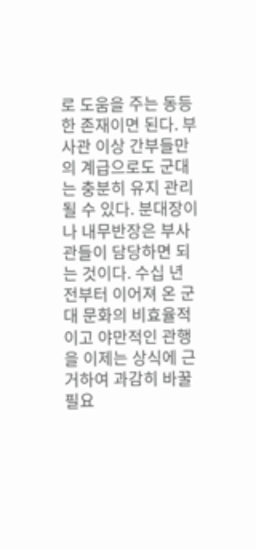로 도움을 주는 동등한 존재이면 된다. 부사관 이상 간부들만의 계급으로도 군대는 충분히 유지 관리될 수 있다. 분대장이나 내무반장은 부사관들이 담당하면 되는 것이다. 수십 년 전부터 이어져 온 군대 문화의 비효율적이고 야만적인 관행을 이제는 상식에 근거하여 과감히 바꿀 필요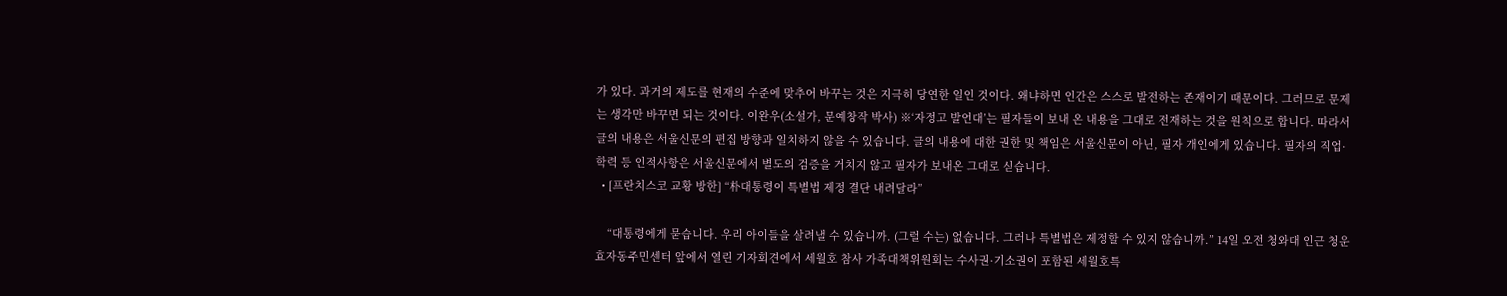가 있다. 과거의 제도를 현재의 수준에 맞추어 바꾸는 것은 지극히 당연한 일인 것이다. 왜냐하면 인간은 스스로 발전하는 존재이기 때문이다. 그러므로 문제는 생각만 바꾸면 되는 것이다. 이완우(소설가, 문예창작 박사) ※‘자정고 발언대’는 필자들이 보내 온 내용을 그대로 전재하는 것을 원칙으로 합니다. 따라서 글의 내용은 서울신문의 편집 방향과 일치하지 않을 수 있습니다. 글의 내용에 대한 권한 및 책임은 서울신문이 아닌, 필자 개인에게 있습니다. 필자의 직업·학력 등 인적사항은 서울신문에서 별도의 검증을 거치지 않고 필자가 보내온 그대로 싣습니다.
  • [프란치스코 교황 방한] “朴대통령이 특별법 제정 결단 내려달라”

    “대통령에게 묻습니다. 우리 아이들을 살려낼 수 있습니까. (그럴 수는) 없습니다. 그러나 특별법은 제정할 수 있지 않습니까.” 14일 오전 청와대 인근 청운효자동주민센터 앞에서 열린 기자회견에서 세월호 참사 가족대책위원회는 수사권·기소권이 포함된 세월호특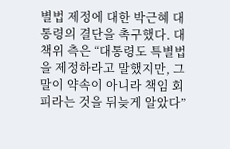별법 제정에 대한 박근혜 대통령의 결단을 촉구했다. 대책위 측은 “대통령도 특별법을 제정하라고 말했지만, 그 말이 약속이 아니라 책임 회피라는 것을 뒤늦게 알았다”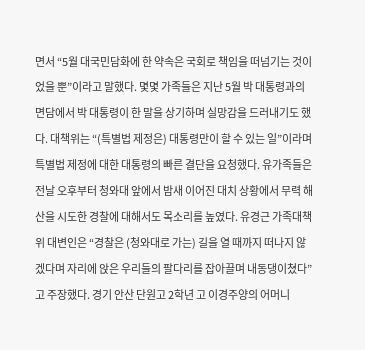면서 “5월 대국민담화에 한 약속은 국회로 책임을 떠넘기는 것이었을 뿐”이라고 말했다. 몇몇 가족들은 지난 5월 박 대통령과의 면담에서 박 대통령이 한 말을 상기하며 실망감을 드러내기도 했다. 대책위는 “(특별법 제정은) 대통령만이 할 수 있는 일”이라며 특별법 제정에 대한 대통령의 빠른 결단을 요청했다. 유가족들은 전날 오후부터 청와대 앞에서 밤새 이어진 대치 상황에서 무력 해산을 시도한 경찰에 대해서도 목소리를 높였다. 유경근 가족대책위 대변인은 “경찰은 (청와대로 가는) 길을 열 때까지 떠나지 않겠다며 자리에 앉은 우리들의 팔다리를 잡아끌며 내동댕이쳤다”고 주장했다. 경기 안산 단원고 2학년 고 이경주양의 어머니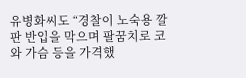유병화씨도 “경찰이 노숙용 깔판 반입을 막으며 팔꿈치로 코와 가슴 등을 가격했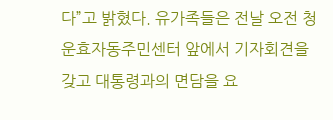다”고 밝혔다. 유가족들은 전날 오전 청운효자동주민센터 앞에서 기자회견을 갖고 대통령과의 면담을 요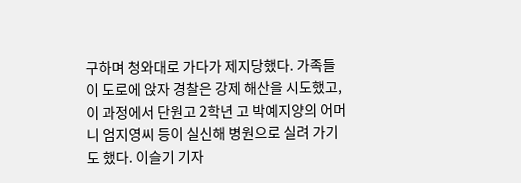구하며 청와대로 가다가 제지당했다. 가족들이 도로에 앉자 경찰은 강제 해산을 시도했고, 이 과정에서 단원고 2학년 고 박예지양의 어머니 엄지영씨 등이 실신해 병원으로 실려 가기도 했다. 이슬기 기자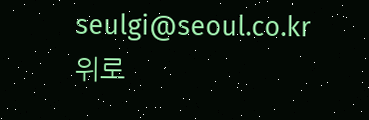seulgi@seoul.co.kr
위로